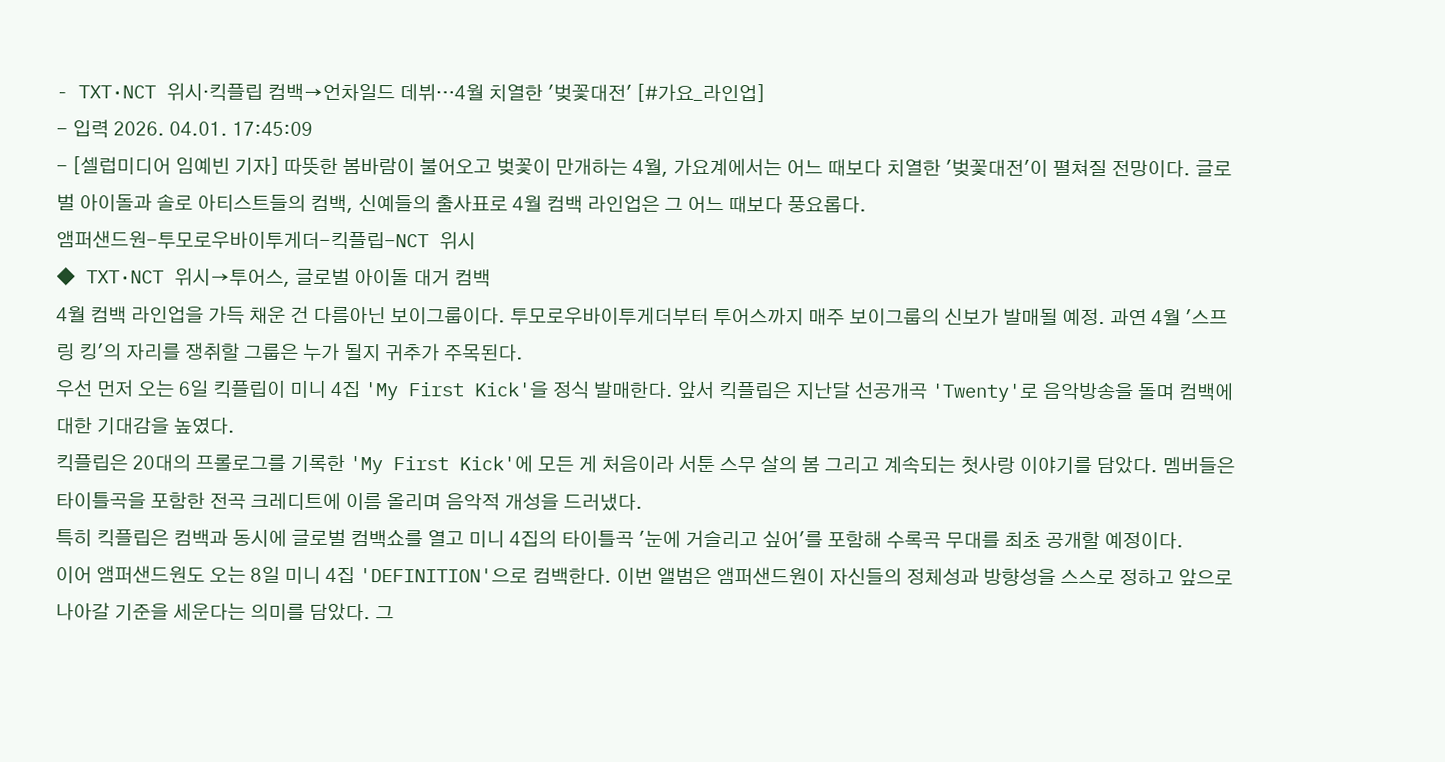- TXT·NCT 위시·킥플립 컴백→언차일드 데뷔…4월 치열한 '벚꽃대전' [#가요_라인업]
- 입력 2026. 04.01. 17:45:09
- [셀럽미디어 임예빈 기자] 따뜻한 봄바람이 불어오고 벚꽃이 만개하는 4월, 가요계에서는 어느 때보다 치열한 '벚꽃대전'이 펼쳐질 전망이다. 글로벌 아이돌과 솔로 아티스트들의 컴백, 신예들의 출사표로 4월 컴백 라인업은 그 어느 때보다 풍요롭다.
앰퍼샌드원-투모로우바이투게더-킥플립-NCT 위시
◆ TXT·NCT 위시→투어스, 글로벌 아이돌 대거 컴백
4월 컴백 라인업을 가득 채운 건 다름아닌 보이그룹이다. 투모로우바이투게더부터 투어스까지 매주 보이그룹의 신보가 발매될 예정. 과연 4월 '스프링 킹'의 자리를 쟁취할 그룹은 누가 될지 귀추가 주목된다.
우선 먼저 오는 6일 킥플립이 미니 4집 'My First Kick'을 정식 발매한다. 앞서 킥플립은 지난달 선공개곡 'Twenty'로 음악방송을 돌며 컴백에 대한 기대감을 높였다.
킥플립은 20대의 프롤로그를 기록한 'My First Kick'에 모든 게 처음이라 서툰 스무 살의 봄 그리고 계속되는 첫사랑 이야기를 담았다. 멤버들은 타이틀곡을 포함한 전곡 크레디트에 이름 올리며 음악적 개성을 드러냈다.
특히 킥플립은 컴백과 동시에 글로벌 컴백쇼를 열고 미니 4집의 타이틀곡 '눈에 거슬리고 싶어'를 포함해 수록곡 무대를 최초 공개할 예정이다.
이어 앰퍼샌드원도 오는 8일 미니 4집 'DEFINITION'으로 컴백한다. 이번 앨범은 앰퍼샌드원이 자신들의 정체성과 방향성을 스스로 정하고 앞으로 나아갈 기준을 세운다는 의미를 담았다. 그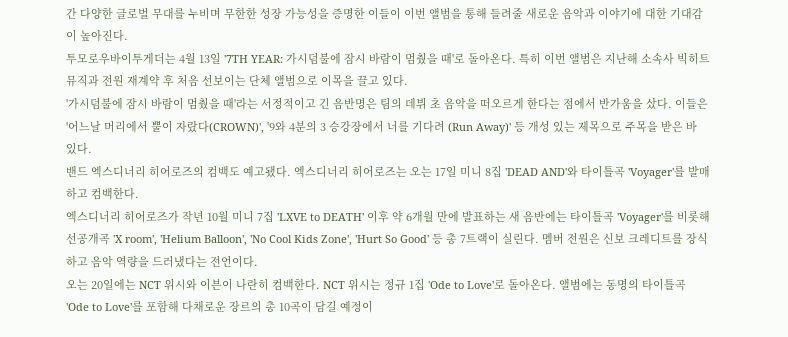간 다양한 글로벌 무대를 누비며 무한한 성장 가능성을 증명한 이들이 이번 앨범을 통해 들려줄 새로운 음악과 이야기에 대한 기대감이 높아진다.
투모로우바이투게더는 4월 13일 '7TH YEAR: 가시덤불에 잠시 바람이 멈췄을 때'로 돌아온다. 특히 이번 앨범은 지난해 소속사 빅히트 뮤직과 전원 재계약 후 처음 선보이는 단체 앨범으로 이목을 끌고 있다.
'가시덤불에 잠시 바람이 멈췄을 때'라는 서정적이고 긴 음반명은 팀의 데뷔 초 음악을 떠오르게 한다는 점에서 반가움을 샀다. 이들은 '어느날 머리에서 뿔이 자랐다(CROWN)', '9와 4분의 3 승강장에서 너를 기다려 (Run Away)' 등 개성 있는 제목으로 주목을 받은 바 있다.
밴드 엑스디너리 히어로즈의 컴백도 예고됐다. 엑스디너리 히어로즈는 오는 17일 미니 8집 'DEAD AND'와 타이틀곡 'Voyager'를 발매하고 컴백한다.
엑스디너리 히어로즈가 작년 10월 미니 7집 'LXVE to DEATH' 이후 약 6개월 만에 발표하는 새 음반에는 타이틀곡 'Voyager'를 비롯해 선공개곡 'X room', 'Helium Balloon', 'No Cool Kids Zone', 'Hurt So Good' 등 총 7트랙이 실린다. 멤버 전원은 신보 크레디트를 장식하고 음악 역량을 드러냈다는 전언이다.
오는 20일에는 NCT 위시와 이븐이 나란히 컴백한다. NCT 위시는 정규 1집 'Ode to Love'로 돌아온다. 앨범에는 동명의 타이틀곡 'Ode to Love'를 포함해 다채로운 장르의 총 10곡이 담길 예정이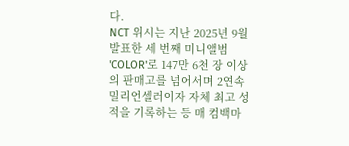다.
NCT 위시는 지난 2025년 9월 발표한 세 번째 미니앨범 'COLOR'로 147만 6천 장 이상의 판매고를 넘어서며 2연속 밀리언셀러이자 자체 최고 성적을 기록하는 등 매 컴백마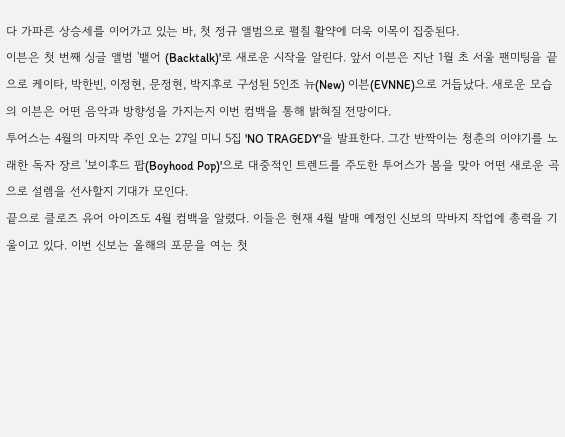다 가파른 상승세를 이어가고 있는 바, 첫 정규 앨범으로 펼칠 활약에 더욱 이목이 집중된다.
이븐은 첫 번째 싱글 앨범 '뱉어 (Backtalk)'로 새로운 시작을 알린다. 앞서 이븐은 지난 1월 초 서울 팬미팅을 끝으로 케이타, 박한빈, 이정현, 문정현, 박지후로 구성된 5인조 뉴(New) 이븐(EVNNE)으로 거듭났다. 새로운 모습의 이븐은 어떤 음악과 방향성을 가지는지 이번 컴백을 통해 밝혀질 전망이다.
투어스는 4월의 마지막 주인 오는 27일 미니 5집 'NO TRAGEDY'을 발표한다. 그간 반짝이는 청춘의 이야기를 노래한 독자 장르 '보이후드 팝(Boyhood Pop)'으로 대중적인 트렌드를 주도한 투어스가 봄을 맞아 어떤 새로운 곡으로 설렘을 선사할지 기대가 모인다.
끝으로 클로즈 유어 아이즈도 4월 컴백을 알렸다. 이들은 현재 4월 발매 예정인 신보의 막바지 작업에 총력을 기울이고 있다. 이번 신보는 올해의 포문을 여는 첫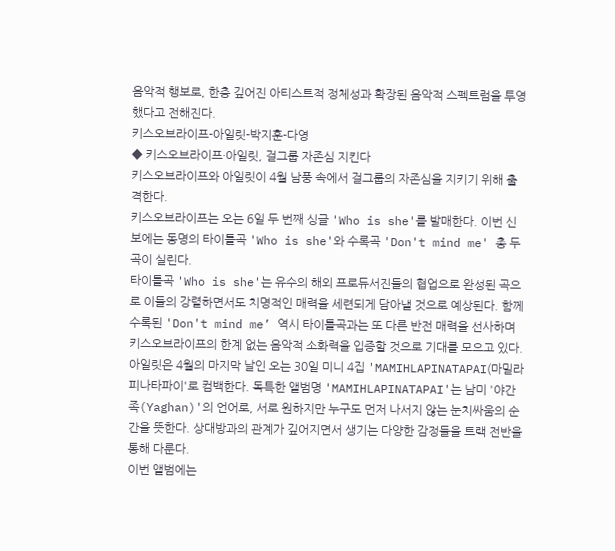음악적 행보로, 한층 깊어진 아티스트적 정체성과 확장된 음악적 스펙트럼을 투영했다고 전해진다.
키스오브라이프-아일릿-박지훈-다영
◆ 키스오브라이프·아일릿, 걸그룹 자존심 지킨다
키스오브라이프와 아일릿이 4월 남풍 속에서 걸그룹의 자존심을 지키기 위해 출격한다.
키스오브라이프는 오는 6일 두 번째 싱글 'Who is she'를 발매한다. 이번 신보에는 동명의 타이틀곡 'Who is she'와 수록곡 'Don't mind me' 총 두 곡이 실린다.
타이틀곡 'Who is she'는 유수의 해외 프로듀서진들의 협업으로 완성된 곡으로 이들의 강렬하면서도 치명적인 매력을 세련되게 담아낼 것으로 예상된다. 함께 수록된 'Don't mind me’ 역시 타이틀곡과는 또 다른 반전 매력을 선사하며 키스오브라이프의 한계 없는 음악적 소화력을 입증할 것으로 기대를 모으고 있다.
아일릿은 4월의 마지막 날인 오는 30일 미니 4집 'MAMIHLAPINATAPAI(마밀라피나타파이'로 컴백한다. 독특한 앨범명 'MAMIHLAPINATAPAI'는 남미 '야간족(Yaghan)'의 언어로, 서로 원하지만 누구도 먼저 나서지 않는 눈치싸움의 순간을 뜻한다. 상대방과의 관계가 깊어지면서 생기는 다양한 감정들을 트랙 전반을 통해 다룬다.
이번 앨범에는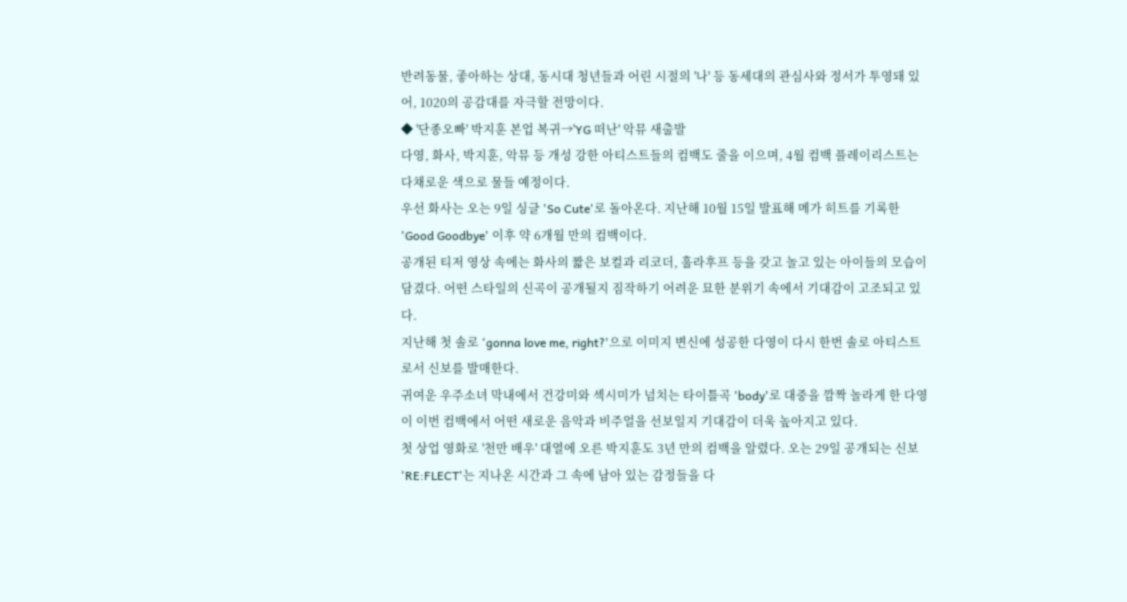반려동물, 좋아하는 상대, 동시대 청년들과 어린 시절의 '나' 등 동세대의 관심사와 정서가 투영돼 있어, 1020의 공감대를 자극할 전망이다.
◆ '단종오빠' 박지훈 본업 복귀→'YG 떠난' 악뮤 새출발
다영, 화사, 박지훈, 악뮤 등 개성 강한 아티스트들의 컴백도 줄을 이으며, 4월 컴백 플레이리스트는 다채로운 색으로 물들 예정이다.
우선 화사는 오는 9일 싱글 'So Cute'로 돌아온다. 지난해 10월 15일 발표해 메가 히트를 기록한 'Good Goodbye' 이후 약 6개월 만의 컴백이다.
공개된 티저 영상 속에는 화사의 짧은 보컬과 리코더, 훌라후프 등을 갖고 놀고 있는 아이들의 모습이 담겼다. 어떤 스타일의 신곡이 공개될지 짐작하기 어려운 묘한 분위기 속에서 기대감이 고조되고 있다.
지난해 첫 솔로 'gonna love me, right?'으로 이미지 변신에 성공한 다영이 다시 한번 솔로 아티스트로서 신보를 발매한다.
귀여운 우주소녀 막내에서 건강미와 섹시미가 넘치는 타이틀곡 'body'로 대중을 깜짝 놀라게 한 다영이 이번 컴백에서 어떤 새로운 음악과 비주얼을 선보일지 기대감이 더욱 높아지고 있다.
첫 상업 영화로 '천만 배우' 대열에 오른 박지훈도 3년 만의 컴백을 알렸다. 오는 29일 공개되는 신보 'RE:FLECT'는 지나온 시간과 그 속에 남아 있는 감정들을 다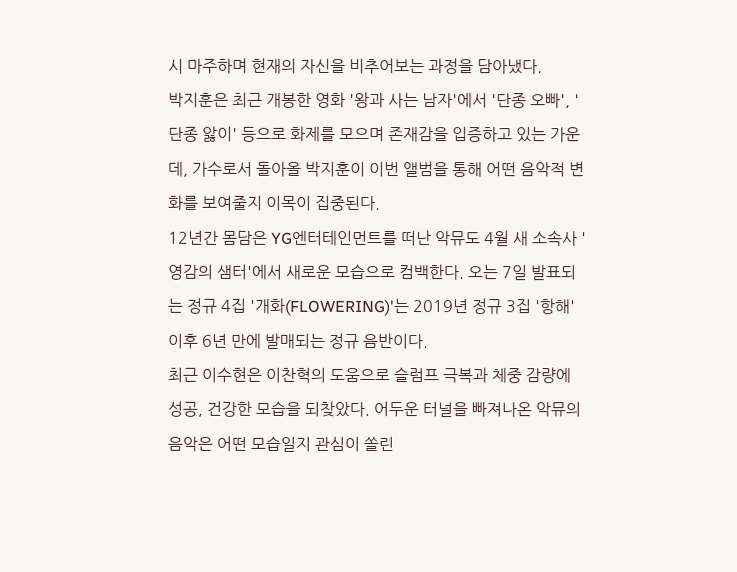시 마주하며 현재의 자신을 비추어보는 과정을 담아냈다.
박지훈은 최근 개봉한 영화 '왕과 사는 남자'에서 '단종 오빠', '단종 앓이' 등으로 화제를 모으며 존재감을 입증하고 있는 가운데, 가수로서 돌아올 박지훈이 이번 앨범을 통해 어떤 음악적 변화를 보여줄지 이목이 집중된다.
12년간 몸담은 YG엔터테인먼트를 떠난 악뮤도 4월 새 소속사 '영감의 샘터'에서 새로운 모습으로 컴백한다. 오는 7일 발표되는 정규 4집 '개화(FLOWERING)'는 2019년 정규 3집 '항해' 이후 6년 만에 발매되는 정규 음반이다.
최근 이수현은 이찬혁의 도움으로 슬럼프 극복과 체중 감량에 성공, 건강한 모습을 되찾았다. 어두운 터널을 빠져나온 악뮤의 음악은 어떤 모습일지 관심이 쏠린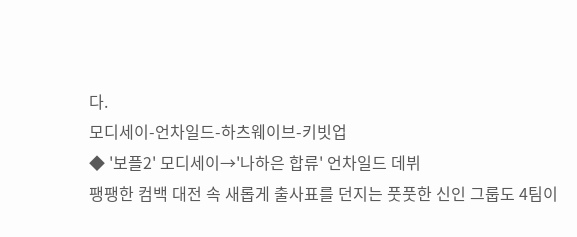다.
모디세이-언차일드-하츠웨이브-키빗업
◆ '보플2' 모디세이→'나하은 합류' 언차일드 데뷔
팽팽한 컴백 대전 속 새롭게 출사표를 던지는 풋풋한 신인 그룹도 4팀이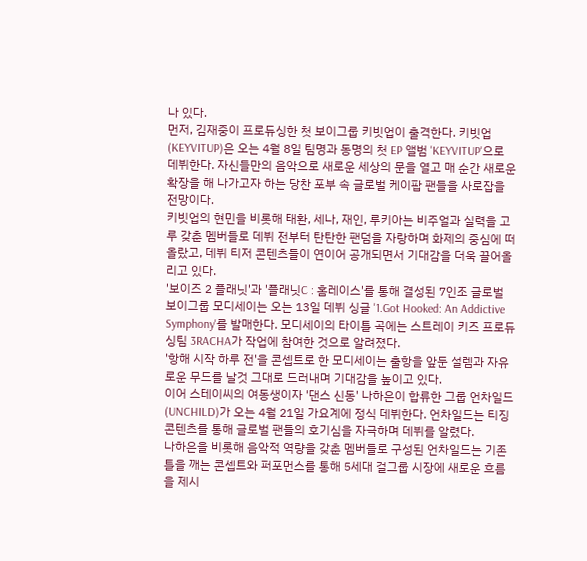나 있다.
먼저, 김재중이 프로듀싱한 첫 보이그룹 키빗업이 출격한다. 키빗업(KEYVITUP)은 오는 4월 8일 팀명과 동명의 첫 EP 앨범 'KEYVITUP'으로 데뷔한다. 자신들만의 음악으로 새로운 세상의 문을 열고 매 순간 새로운 확장을 해 나가고자 하는 당찬 포부 속 글로벌 케이팝 팬들을 사로잡을 전망이다.
키빗업의 현민을 비롯해 태환, 세나, 재인, 루키아는 비주얼과 실력을 고루 갖춘 멤버들로 데뷔 전부터 탄탄한 팬덤을 자랑하며 화제의 중심에 떠올랐고, 데뷔 티저 콘텐츠들이 연이어 공개되면서 기대감을 더욱 끌어올리고 있다.
'보이즈 2 플래닛'과 '플래닛C : 홈레이스'를 통해 결성된 7인조 글로벌 보이그룹 모디세이는 오는 13일 데뷔 싱글 '1.Got Hooked: An Addictive Symphony'를 발매한다. 모디세이의 타이틀 곡에는 스트레이 키즈 프로듀싱팀 3RACHA가 작업에 참여한 것으로 알려졌다.
'항해 시작 하루 전'을 콘셉트로 한 모디세이는 출항을 앞둔 설렘과 자유로운 무드를 날것 그대로 드러내며 기대감을 높이고 있다.
이어 스테이씨의 여동생이자 '댄스 신동' 나하은이 합류한 그룹 언차일드(UNCHILD)가 오는 4월 21일 가요계에 정식 데뷔한다. 언차일드는 티징 콘텐츠를 통해 글로벌 팬들의 호기심을 자극하며 데뷔를 알렸다.
나하은을 비롯해 음악적 역량을 갖춘 멤버들로 구성된 언차일드는 기존 틀을 깨는 콘셉트와 퍼포먼스를 통해 5세대 걸그룹 시장에 새로운 흐름을 제시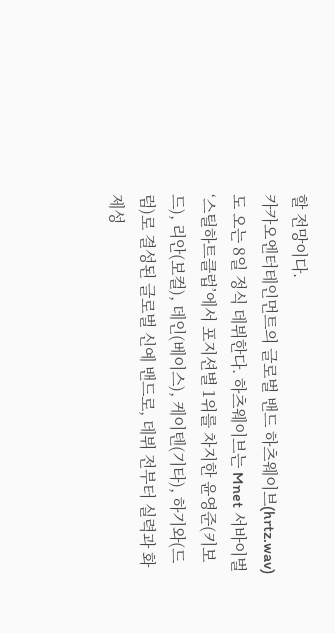할 전망이다.
카카오엔터테인먼트의 글로벌 밴드 하츠웨이브(hrtz.wav)도 오는 8일 정식 데뷔한다. 하츠웨이브는 Mnet 서바이벌 ‘스틸하트클럽’에서 포지션별 1위를 차지한 윤영준(키보드), 리안(보컬), 데인(베이스), 케이텐(기타), 하기와(드럼)로 결성된 글로벌 신예 밴드로, 데뷔 전부터 실력과 화제성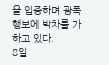을 입증하며 광폭 행보에 박차를 가하고 있다.
8일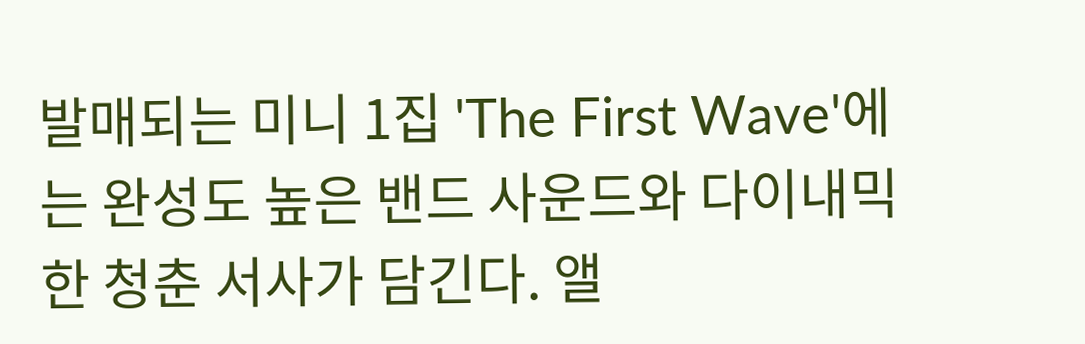발매되는 미니 1집 'The First Wave'에는 완성도 높은 밴드 사운드와 다이내믹한 청춘 서사가 담긴다. 앨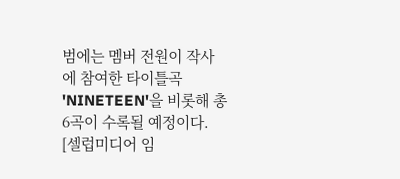범에는 멤버 전원이 작사에 참여한 타이틀곡 'NINETEEN'을 비롯해 총 6곡이 수록될 예정이다.
[셀럽미디어 임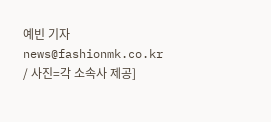예빈 기자 news@fashionmk.co.kr / 사진=각 소속사 제공]